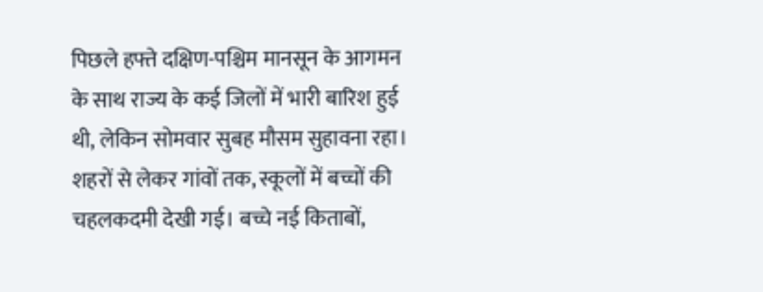पिछले हफ्ते दक्षिण-पश्चिम मानसून के आगमन के साथ राज्य के कई जिलों में भारी बारिश हुई थी, लेकिन सोमवार सुबह मौसम सुहावना रहा। शहरों से लेकर गांवों तक, स्कूलों में बच्चों की चहलकदमी देखी गई। बच्चे नई किताबों,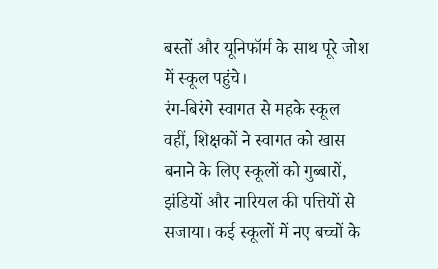बस्तों और यूनिफॉर्म के साथ पूरे जोश में स्कूल पहुंचे।
रंग-बिरंगे स्वागत से महके स्कूल
वहीं, शिक्षकों ने स्वागत को खास बनाने के लिए स्कूलों को गुब्बारों, झंडियों और नारियल की पत्तियों से सजाया। कई स्कूलों में नए बच्चों के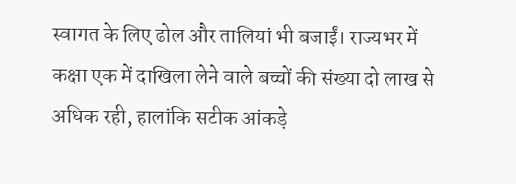स्वागत के लिए ढोल और तालियां भी बजाईं। राज्यभर में कक्षा एक में दाखिला लेने वाले बच्चों की संख्या दो लाख से अधिक रही, हालांकि सटीक आंकड़े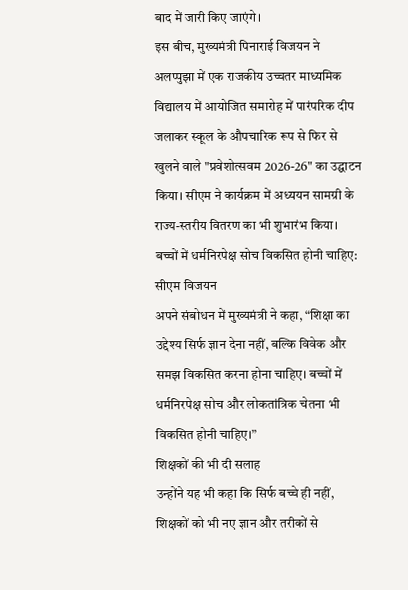बाद में जारी किए जाएंगे।
इस बीच, मुख्यमंत्री पिनाराई विजयन ने अलप्पुझा में एक राजकीय उच्चतर माध्यमिक विद्यालय में आयोजित समारोह में पारंपरिक दीप जलाकर स्कूल के औपचारिक रूप से फिर से खुलने वाले "प्रवेशोत्सवम 2026-26" का उद्घाटन किया। सीएम ने कार्यक्रम में अध्ययन सामग्री के राज्य-स्तरीय वितरण का भी शुभारंभ किया।
बच्चों में धर्मनिरपेक्ष सोच विकसित होनी चाहिए: सीएम विजयन
अपने संबोधन में मुख्यमंत्री ने कहा, “शिक्षा का उद्देश्य सिर्फ ज्ञान देना नहीं, बल्कि विवेक और समझ विकसित करना होना चाहिए। बच्चों में धर्मनिरपेक्ष सोच और लोकतांत्रिक चेतना भी विकसित होनी चाहिए।”
शिक्षकों की भी दी सलाह
उन्होंने यह भी कहा कि सिर्फ बच्चे ही नहीं, शिक्षकों को भी नए ज्ञान और तरीकों से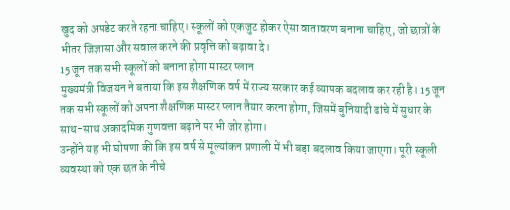खुद को अपडेट करते रहना चाहिए। स्कूलों को एकजुट होकर ऐसा वातावरण बनाना चाहिए, जो छात्रों के भीतर जिज्ञासा और सवाल करने की प्रवृत्ति को बढ़ावा दे।
15 जून तक सभी स्कूलों को बनाना होगा मास्टर प्लान
मुख्यमंत्री विजयन ने बताया कि इस शैक्षणिक वर्ष में राज्य सरकार कई व्यापक बदलाव कर रही है। 15 जून तक सभी स्कूलों को अपना शैक्षणिक मास्टर प्लान तैयार करना होगा, जिसमें बुनियादी ढांचे में सुधार के साथ-साथ अकादमिक गुणवत्ता बढ़ाने पर भी जोर होगा।
उन्होंने यह भी घोषणा की कि इस वर्ष से मूल्यांकन प्रणाली में भी बड़ा बदलाव किया जाएगा। पूरी स्कूली व्यवस्था को एक छत के नीचे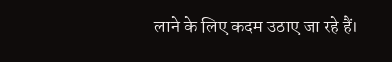लाने के लिए कदम उठाए जा रहे हैं।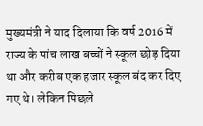मुख्यमंत्री ने याद दिलाया कि वर्ष 2016 में राज्य के पांच लाख बच्चों ने स्कूल छोड़ दिया था और करीब एक हजार स्कूल बंद कर दिए गए थे। लेकिन पिछले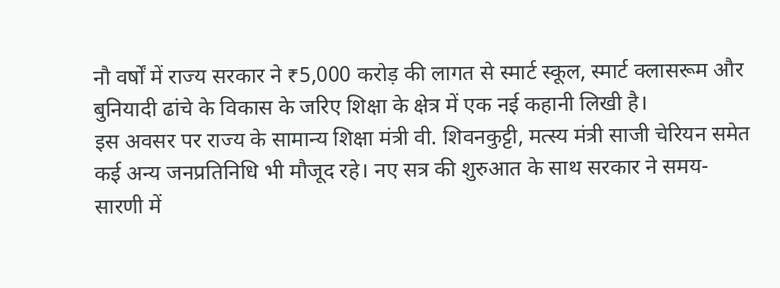नौ वर्षों में राज्य सरकार ने ₹5,000 करोड़ की लागत से स्मार्ट स्कूल, स्मार्ट क्लासरूम और बुनियादी ढांचे के विकास के जरिए शिक्षा के क्षेत्र में एक नई कहानी लिखी है।
इस अवसर पर राज्य के सामान्य शिक्षा मंत्री वी. शिवनकुट्टी, मत्स्य मंत्री साजी चेरियन समेत कई अन्य जनप्रतिनिधि भी मौजूद रहे। नए सत्र की शुरुआत के साथ सरकार ने समय-सारणी में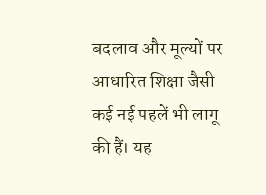बदलाव और मूल्यों पर आधारित शिक्षा जैसी कई नई पहलें भी लागू की हैं। यह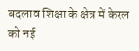बदलाव शिक्षा के क्षेत्र में केरल को नई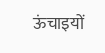ऊंचाइयों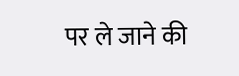पर ले जाने की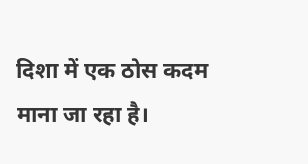दिशा में एक ठोस कदम माना जा रहा है।